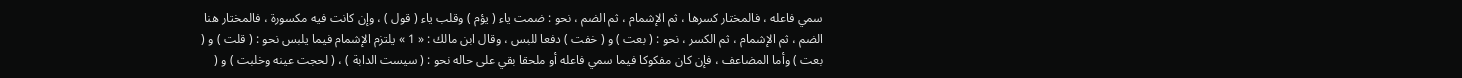سمي فاعله ، فالمختار كسرها ، ثم الإشمام ، ثم الضم ، نحو : ضمت ياء ( يؤم ) وقلب ياء ( قول ) ، وإن كانت فيه مكسورة ، فالمختار هنا الضم ، ثم الإشمام ، ثم الكسر ، نحو : ( بعت ) و ( خفت ) دفعا للبس ، وقال ابن مالك : « 1 » يلتزم الإشمام فيما يلبس نحو : ( قلت ) و ( بعت ) وأما المضاعف ، فإن كان مفكوكا فيما سمي فاعله أو ملحقا بقي على حاله نحو : ( سيست الدابة ) ، ( لحجت عينه وخلبت ) و (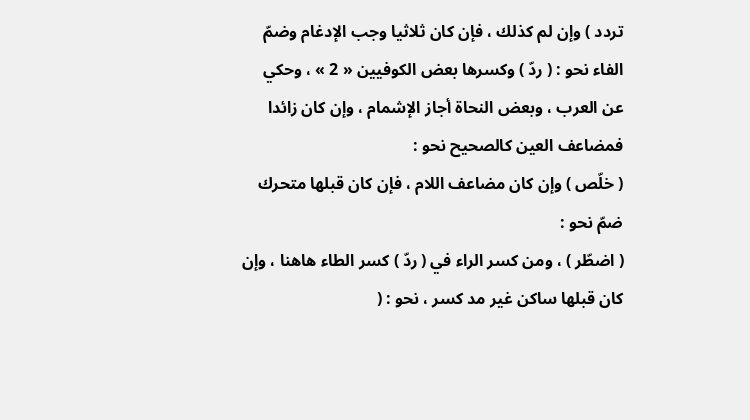تردد ) وإن لم كذلك ، فإن كان ثلاثيا وجب الإدغام وضمّ الفاء نحو : ( ردّ ) وكسرها بعض الكوفيين « 2 » ، وحكي عن العرب ، وبعض النحاة أجاز الإشمام ، وإن كان زائدا فمضاعف العين كالصحيح نحو :
( خلّص ) وإن كان مضاعف اللام ، فإن كان قبلها متحرك ضمّ نحو :
( اضطّر ) ، ومن كسر الراء في ( ردّ ) كسر الطاء هاهنا ، وإن كان قبلها ساكن غير مد كسر ، نحو : (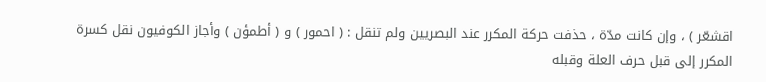اقشعّر ) ، وإن كانت مدّة ، حذفت حركة المكرر عند البصريين ولم تنقل : ( احمور ) و ( أطمؤن ) وأجاز الكوفيون نقل كسرة المكرر إلى قبل حرف العلة وقبله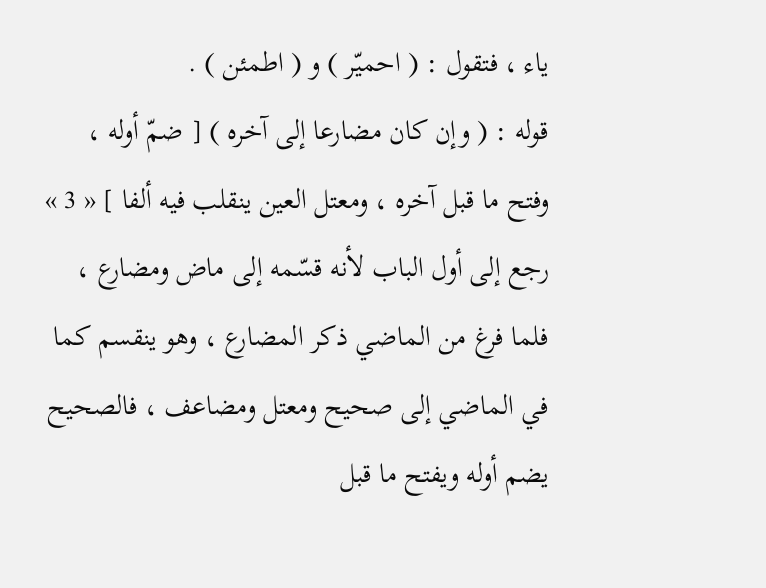ياء ، فتقول : ( احميّر ) و ( اطمئن ) .
قوله : ( وإن كان مضارعا إلى آخره ) [ ضمّ أوله ، وفتح ما قبل آخره ، ومعتل العين ينقلب فيه ألفا ] « 3 » رجع إلى أول الباب لأنه قسّمه إلى ماض ومضارع ، فلما فرغ من الماضي ذكر المضارع ، وهو ينقسم كما في الماضي إلى صحيح ومعتل ومضاعف ، فالصحيح يضم أوله ويفتح ما قبل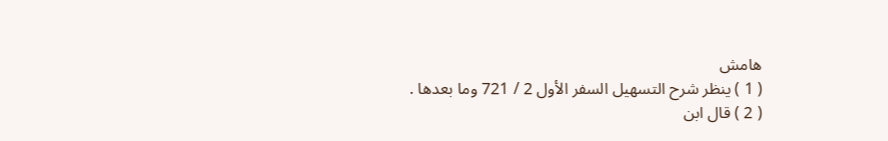هامش
( 1 ) ينظر شرح التسهيل السفر الأول 2 / 721 وما بعدها .
( 2 ) قال ابن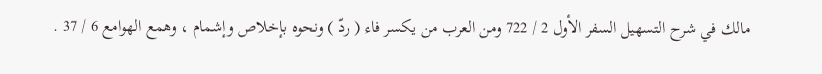مالك في شرح التسهيل السفر الأول 2 / 722 ومن العرب من يكسر فاء ( ردّ ) ونحوه بإخلاص وإشمام ، وهمع الهوامع 6 / 37 .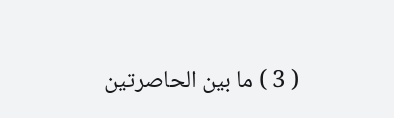( 3 ) ما بين الحاصرتين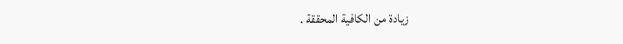زيادة من الكافية المحققة .